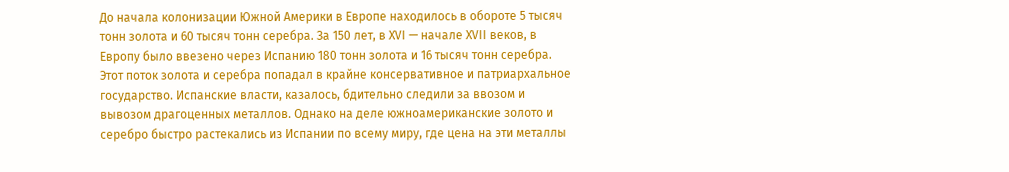До начала колонизации Южной Америки в Европе находилось в обороте 5 тысяч тонн золота и 60 тысяч тонн серебра. За 150 лет, в ХVІ — начале ХVІІ веков, в Европу было ввезено через Испанию 180 тонн золота и 16 тысяч тонн серебра. Этот поток золота и серебра попадал в крайне консервативное и патриархальное государство. Испанские власти, казалось, бдительно следили за ввозом и вывозом драгоценных металлов. Однако на деле южноамериканские золото и серебро быстро растекались из Испании по всему миру, где цена на эти металлы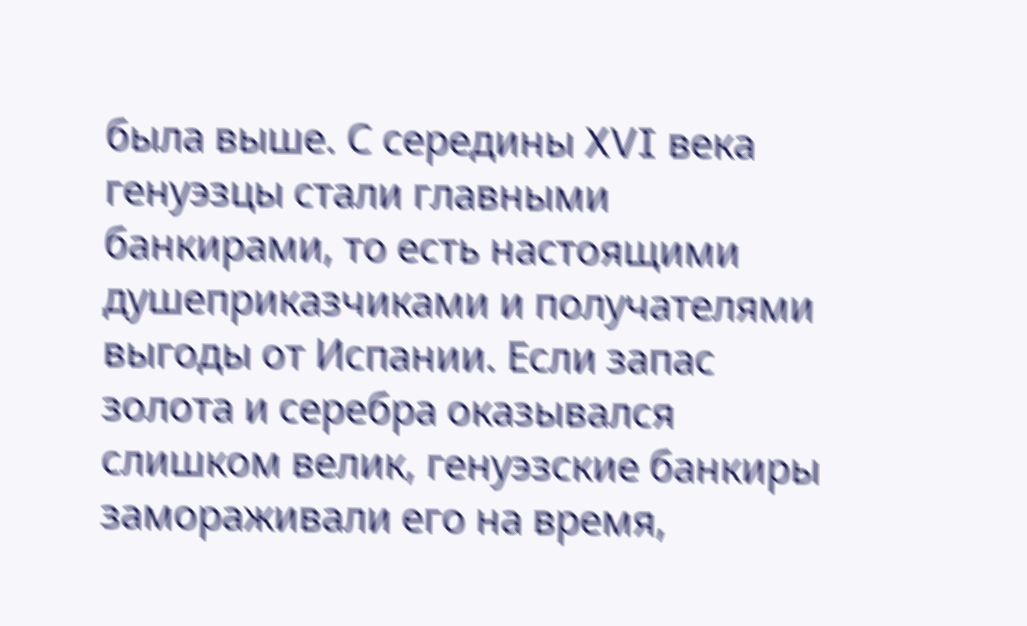была выше. С середины XVI века генуэзцы стали главными банкирами, то есть настоящими душеприказчиками и получателями выгоды от Испании. Если запас золота и серебра оказывался слишком велик, генуэзские банкиры замораживали его на время,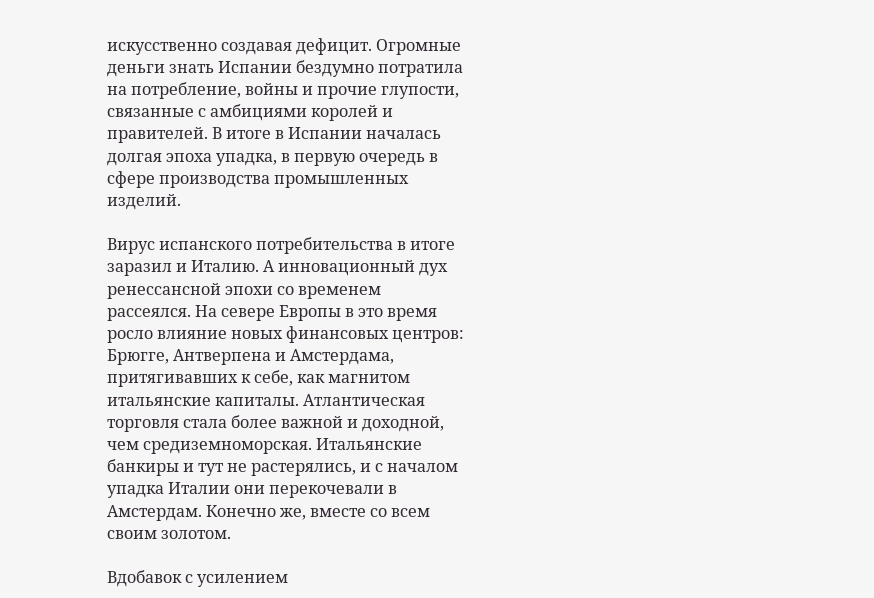искусственно создавая дефицит. Огромные деньги знать Испании бездумно потратила на потребление, войны и прочие глупости, связанные с амбициями королей и правителей. В итоге в Испании началась долгая эпоха упадка, в первую очередь в сфере производства промышленных изделий.

Вирус испанского потребительства в итоге заразил и Италию. А инновационный дух ренессансной эпохи со временем рассеялся. На севере Европы в это время росло влияние новых финансовых центров: Брюгге, Антверпена и Амстердама, притягивавших к себе, как магнитом итальянские капиталы. Атлантическая торговля стала более важной и доходной, чем средиземноморская. Итальянские банкиры и тут не растерялись, и с началом упадка Италии они перекочевали в Амстердам. Конечно же, вместе со всем своим золотом.

Вдобавок с усилением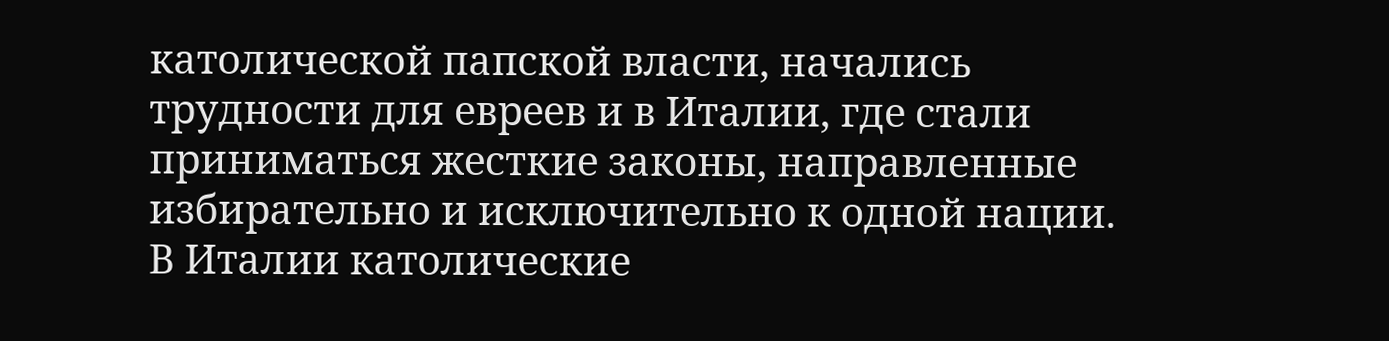католической папской власти, начались трудности для евреев и в Италии, где стали приниматься жесткие законы, направленные избирательно и исключительно к одной нации. В Италии католические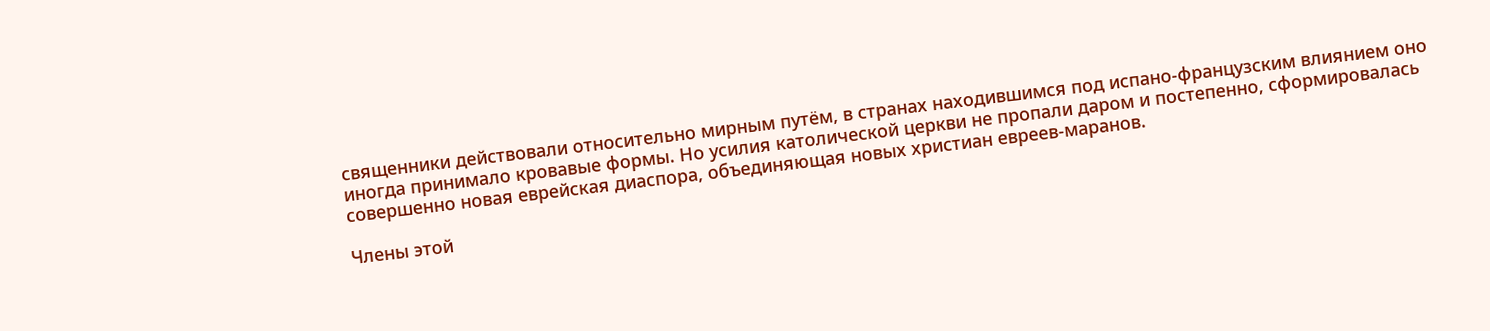священники действовали относительно мирным путём, в странах находившимся под испано-французским влиянием оно иногда принимало кровавые формы. Но усилия католической церкви не пропали даром и постепенно, сформировалась совершенно новая еврейская диаспора, объединяющая новых христиан евреев-маранов.

Члены этой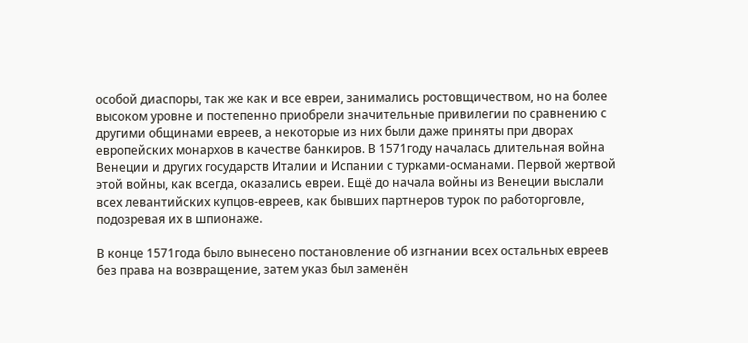особой диаспоры, так же как и все евреи, занимались ростовщичеством, но на более высоком уровне и постепенно приобрели значительные привилегии по сравнению с другими общинами евреев, а некоторые из них были даже приняты при дворах европейских монархов в качестве банкиров. В 1571году началась длительная война Венеции и других государств Италии и Испании с турками-османами. Первой жертвой этой войны, как всегда, оказались евреи. Ещё до начала войны из Венеции выслали всех левантийских купцов-евреев, как бывших партнеров турок по работорговле, подозревая их в шпионаже.

В конце 1571года было вынесено постановление об изгнании всех остальных евреев без права на возвращение, затем указ был заменён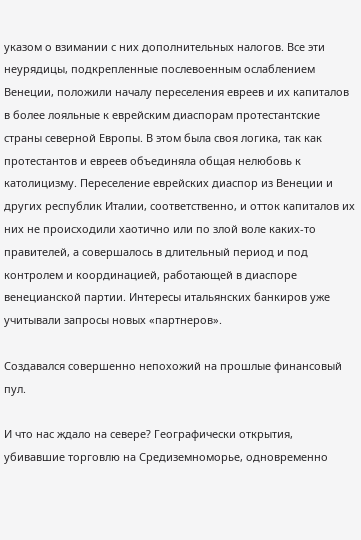указом о взимании с них дополнительных налогов. Все эти неурядицы, подкрепленные послевоенным ослаблением Венеции, положили началу переселения евреев и их капиталов в более лояльные к еврейским диаспорам протестантские страны северной Европы. В этом была своя логика, так как протестантов и евреев объединяла общая нелюбовь к католицизму. Переселение еврейских диаспор из Венеции и других республик Италии, соответственно, и отток капиталов их них не происходили хаотично или по злой воле каких-то правителей, а совершалось в длительный период и под контролем и координацией, работающей в диаспоре венецианской партии. Интересы итальянских банкиров уже учитывали запросы новых «партнеров».

Создавался совершенно непохожий на прошлые финансовый пул.

И что нас ждало на севере? Географически открытия, убивавшие торговлю на Средиземноморье, одновременно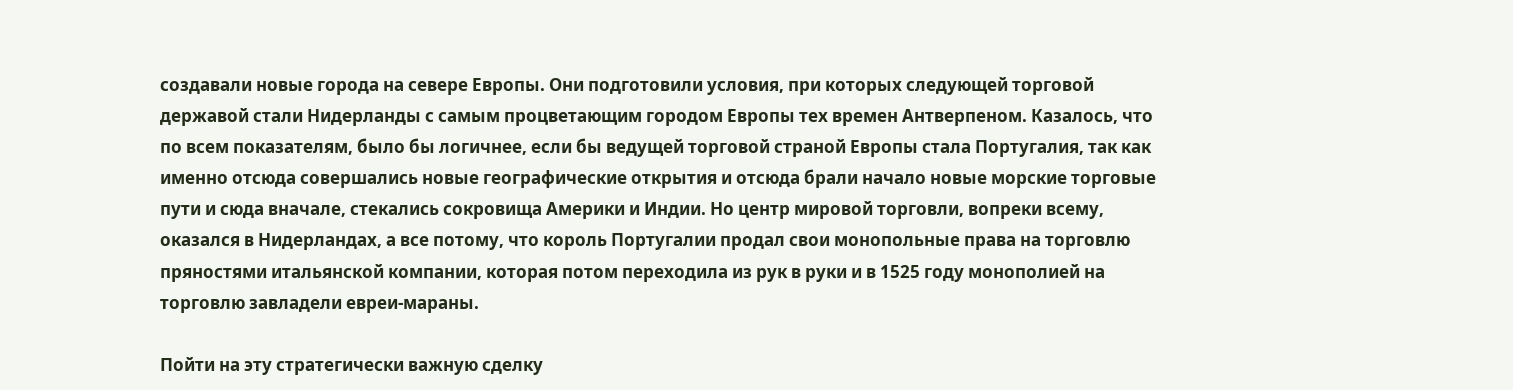создавали новые города на севере Европы. Они подготовили условия, при которых следующей торговой державой стали Нидерланды с самым процветающим городом Европы тех времен Антверпеном. Казалось, что по всем показателям, было бы логичнее, если бы ведущей торговой страной Европы стала Португалия, так как именно отсюда совершались новые географические открытия и отсюда брали начало новые морские торговые пути и сюда вначале, стекались сокровища Америки и Индии. Но центр мировой торговли, вопреки всему, оказался в Нидерландах, а все потому, что король Португалии продал свои монопольные права на торговлю пряностями итальянской компании, которая потом переходила из рук в руки и в 1525 году монополией на торговлю завладели евреи-мараны.

Пойти на эту стратегически важную сделку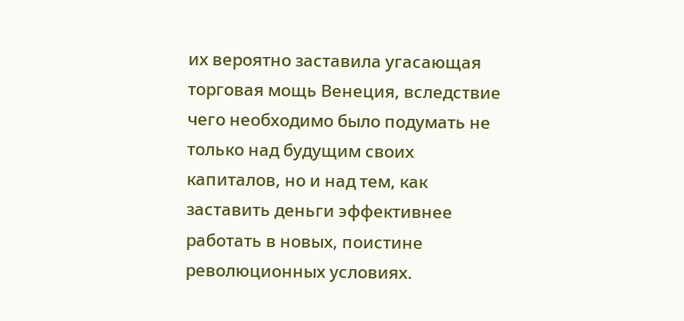их вероятно заставила угасающая торговая мощь Венеция, вследствие чего необходимо было подумать не только над будущим своих капиталов, но и над тем, как заставить деньги эффективнее работать в новых, поистине революционных условиях.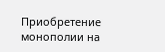Приобретение монополии на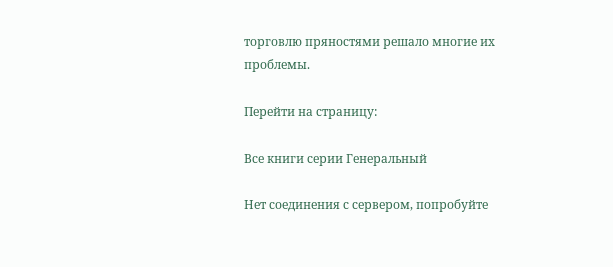торговлю пряностями решало многие их проблемы.

Перейти на страницу:

Все книги серии Генеральный

Нет соединения с сервером, попробуйте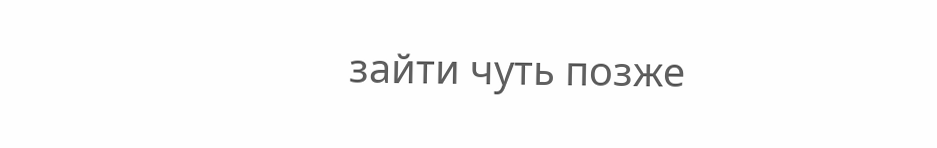зайти чуть позже